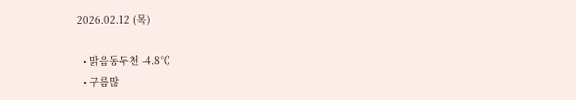2026.02.12 (목)

  • 맑음동두천 -4.8℃
  • 구름많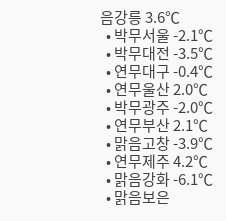음강릉 3.6℃
  • 박무서울 -2.1℃
  • 박무대전 -3.5℃
  • 연무대구 -0.4℃
  • 연무울산 2.0℃
  • 박무광주 -2.0℃
  • 연무부산 2.1℃
  • 맑음고창 -3.9℃
  • 연무제주 4.2℃
  • 맑음강화 -6.1℃
  • 맑음보은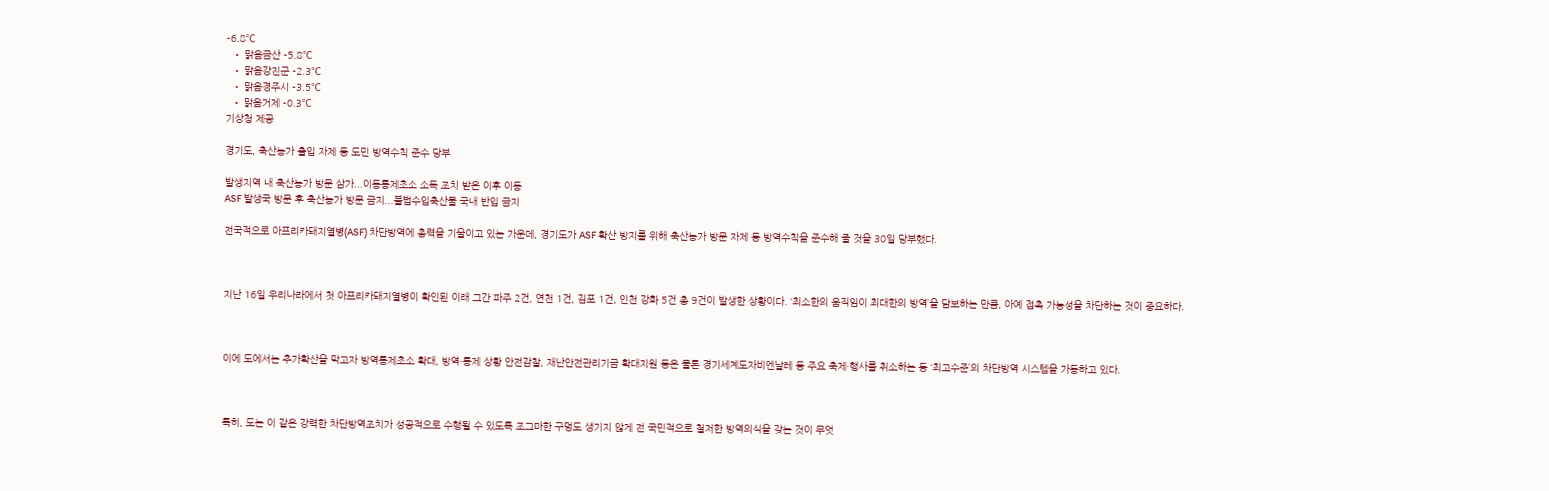-6.8℃
  • 맑음금산 -5.8℃
  • 맑음강진군 -2.3℃
  • 맑음경주시 -3.5℃
  • 맑음거제 -0.3℃
기상청 제공

경기도, 축산농가 출입 자제 등 도민 방역수칙 준수 당부

발생지역 내 축산농가 방문 삼가...이동통제초소 소독 조치 받은 이후 이동
ASF 발생국 방문 후 축산농가 방문 금지...불법수입축산물 국내 반입 금지

전국적으로 아프리카돼지열병(ASF) 차단방역에 총력을 기울이고 있는 가운데, 경기도가 ASF 확산 방지를 위해 축산농가 방문 자제 등 방역수칙을 준수해 줄 것을 30일 당부했다.



지난 16일 우리나라에서 첫 아프리카돼지열병이 확인된 이래 그간 파주 2건, 연천 1건, 김포 1건, 인천 강화 5건 총 9건이 발생한 상황이다. ‘최소한의 움직임이 최대한의 방역’을 담보하는 만큼, 아예 접촉 가능성을 차단하는 것이 중요하다.



이에 도에서는 추가확산을 막고자 방역통제초소 확대, 방역·통제 상황 안전감찰, 재난안전관리기금 확대지원 등은 물론 경기세계도자비엔날레 등 주요 축제·행사를 취소하는 등 ‘최고수준’의 차단방역 시스템을 가동하고 있다.



특히, 도는 이 같은 강력한 차단방역조치가 성공적으로 수행될 수 있도록 조그마한 구멍도 생기지 않게 전 국민적으로 철저한 방역의식을 갖는 것이 무엇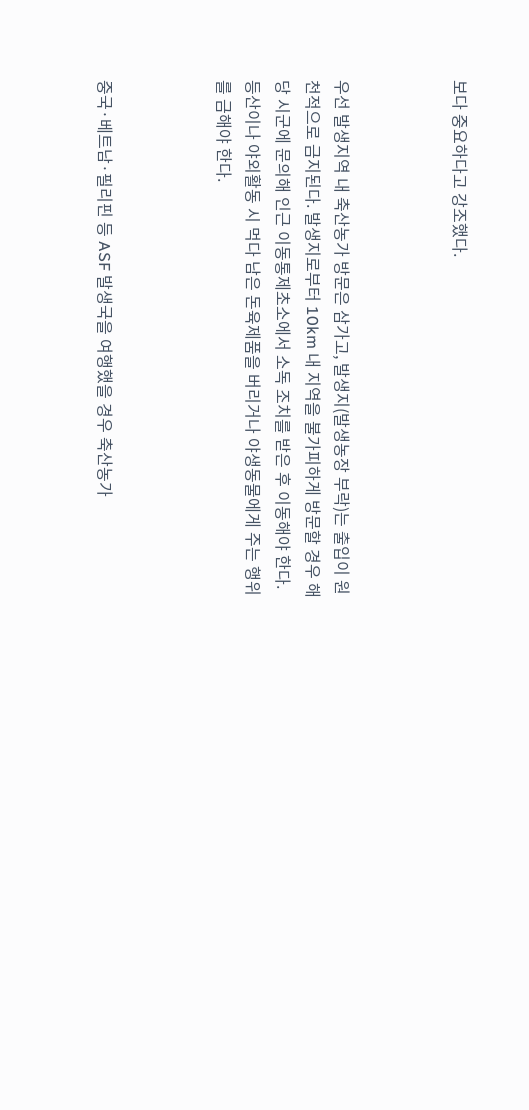보다 중요하다고 강조했다.



우선 발생지역 내 축산농가 방문은 삼가고, 발생지(발생농장 부락)는 출입이 원천적으로 금지된다. 발생지로부터 10km 내 지역을 불가피하게 방문할 경우 해당 시군에 문의해 인근 이동통제초소에서 소독 조치를 받은 후 이동해야 한다. 등산이나 야외활동 시 먹다 남은 돈육제품을 버리거나 야생동물에게 주는 행위를 금해야 한다.



중국·베트남·필리핀 등 ASF 발생국을 여행했을 경우 축산농가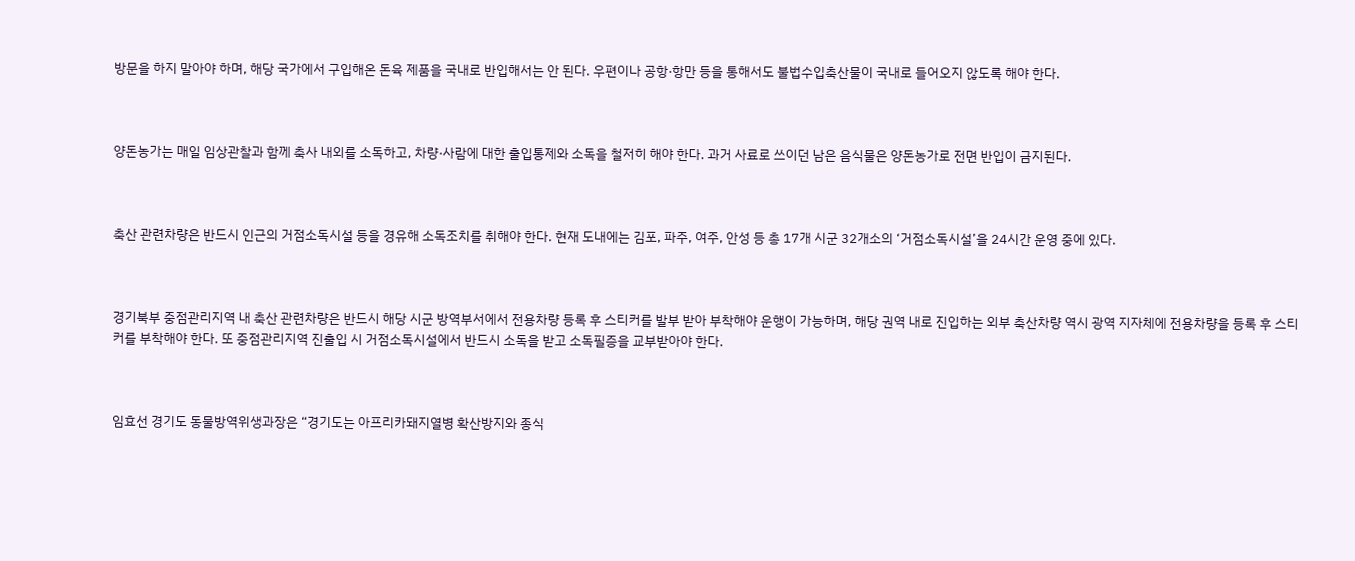방문을 하지 말아야 하며, 해당 국가에서 구입해온 돈육 제품을 국내로 반입해서는 안 된다. 우편이나 공항·항만 등을 통해서도 불법수입축산물이 국내로 들어오지 않도록 해야 한다.



양돈농가는 매일 임상관찰과 함께 축사 내외를 소독하고, 차량·사람에 대한 출입통제와 소독을 철저히 해야 한다. 과거 사료로 쓰이던 남은 음식물은 양돈농가로 전면 반입이 금지된다.



축산 관련차량은 반드시 인근의 거점소독시설 등을 경유해 소독조치를 취해야 한다. 현재 도내에는 김포, 파주, 여주, 안성 등 총 17개 시군 32개소의 ‘거점소독시설’을 24시간 운영 중에 있다.



경기북부 중점관리지역 내 축산 관련차량은 반드시 해당 시군 방역부서에서 전용차량 등록 후 스티커를 발부 받아 부착해야 운행이 가능하며, 해당 권역 내로 진입하는 외부 축산차량 역시 광역 지자체에 전용차량을 등록 후 스티커를 부착해야 한다. 또 중점관리지역 진출입 시 거점소독시설에서 반드시 소독을 받고 소독필증을 교부받아야 한다.



임효선 경기도 동물방역위생과장은 “경기도는 아프리카돼지열병 확산방지와 종식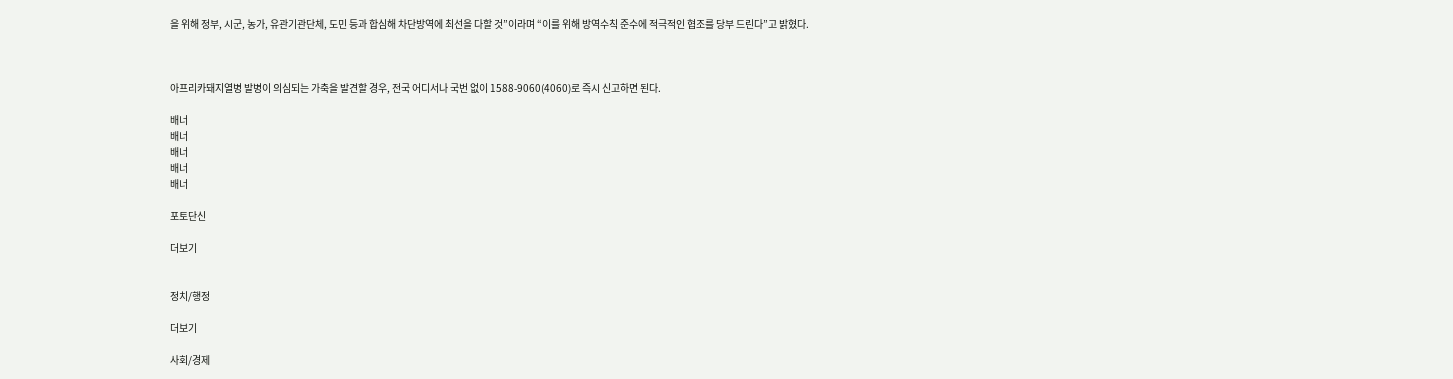을 위해 정부, 시군, 농가, 유관기관단체, 도민 등과 합심해 차단방역에 최선을 다할 것”이라며 “이를 위해 방역수칙 준수에 적극적인 협조를 당부 드린다”고 밝혔다.



아프리카돼지열병 발병이 의심되는 가축을 발견할 경우, 전국 어디서나 국번 없이 1588-9060(4060)로 즉시 신고하면 된다.

배너
배너
배너
배너
배너

포토단신

더보기


정치/행정

더보기

사회/경제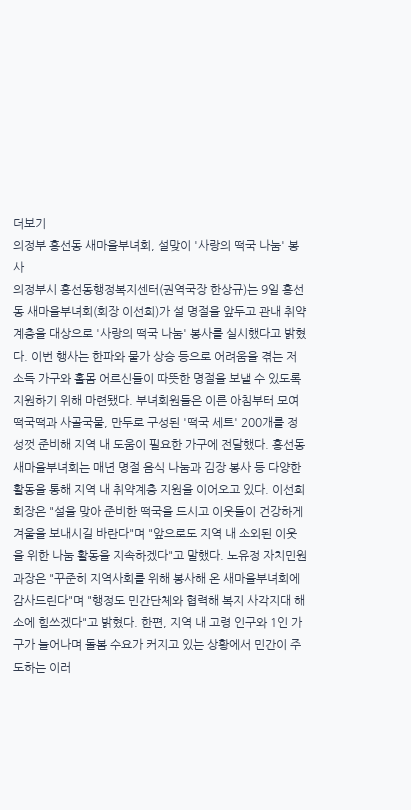더보기
의정부 흥선동 새마을부녀회, 설맞이 '사랑의 떡국 나눔' 봉사
의정부시 흥선동행정복지센터(권역국장 한상규)는 9일 흥선동 새마을부녀회(회장 이선희)가 설 명절을 앞두고 관내 취약계층을 대상으로 '사랑의 떡국 나눔' 봉사를 실시했다고 밝혔다. 이번 행사는 한파와 물가 상승 등으로 어려움을 겪는 저소득 가구와 홀몸 어르신들이 따뜻한 명절을 보낼 수 있도록 지원하기 위해 마련됐다. 부녀회원들은 이른 아침부터 모여 떡국떡과 사골국물, 만두로 구성된 '떡국 세트' 200개를 정성껏 준비해 지역 내 도움이 필요한 가구에 전달했다. 흥선동 새마을부녀회는 매년 명절 음식 나눔과 김장 봉사 등 다양한 활동을 통해 지역 내 취약계층 지원을 이어오고 있다. 이선희 회장은 "설을 맞아 준비한 떡국을 드시고 이웃들이 건강하게 겨울을 보내시길 바란다"며 "앞으로도 지역 내 소외된 이웃을 위한 나눔 활동을 지속하겠다"고 말했다. 노유정 자치민원과장은 "꾸준히 지역사회를 위해 봉사해 온 새마을부녀회에 감사드린다"며 "행정도 민간단체와 협력해 복지 사각지대 해소에 힘쓰겠다"고 밝혔다. 한편, 지역 내 고령 인구와 1인 가구가 늘어나며 돌봄 수요가 커지고 있는 상황에서 민간이 주도하는 이러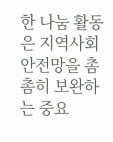한 나눔 활동은 지역사회 안전망을 촘촘히 보완하는 중요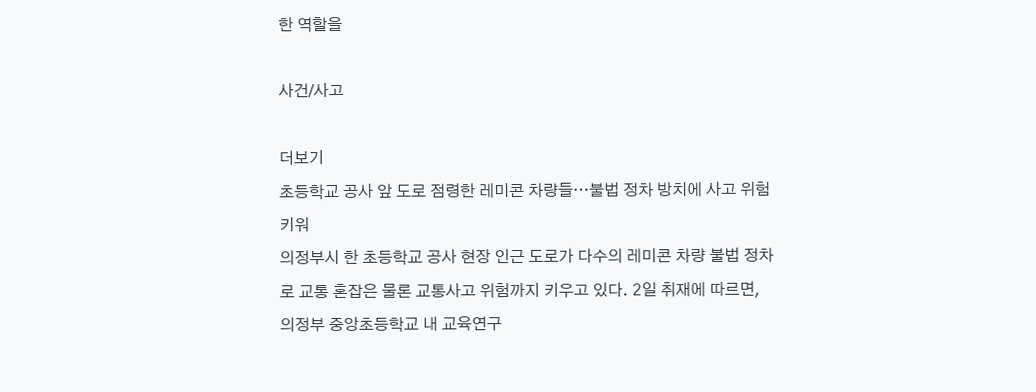한 역할을

사건/사고

더보기
초등학교 공사 앞 도로 점령한 레미콘 차량들…불법 정차 방치에 사고 위험 키워
의정부시 한 초등학교 공사 현장 인근 도로가 다수의 레미콘 차량 불법 정차로 교통 혼잡은 물론 교통사고 위험까지 키우고 있다. 2일 취재에 따르면, 의정부 중앙초등학교 내 교육연구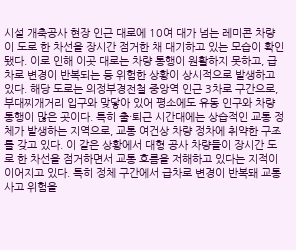시설 개축공사 현장 인근 대로에 10여 대가 넘는 레미콘 차량이 도로 한 차선을 장시간 점거한 채 대기하고 있는 모습이 확인됐다. 이로 인해 이곳 대로는 차량 통행이 원활하지 못하고, 급차로 변경이 반복되는 등 위험한 상황이 상시적으로 발생하고 있다. 해당 도로는 의정부경전철 중앙역 인근 3차로 구간으로, 부대찌개거리 입구와 맞닿아 있어 평소에도 유동 인구와 차량 통행이 많은 곳이다. 특히 출·퇴근 시간대에는 상습적인 교통 정체가 발생하는 지역으로, 교통 여건상 차량 정차에 취약한 구조를 갖고 있다. 이 같은 상황에서 대형 공사 차량들이 장시간 도로 한 차선을 점거하면서 교통 흐름을 저해하고 있다는 지적이 이어지고 있다. 특히 정체 구간에서 급차로 변경이 반복돼 교통사고 위험을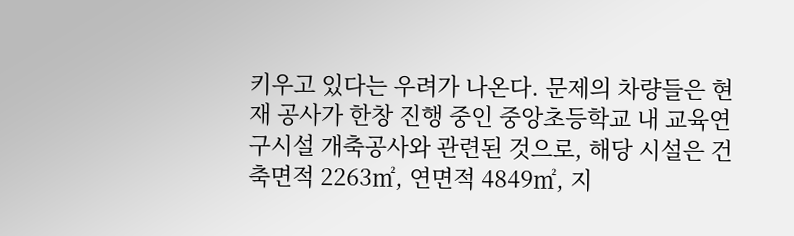키우고 있다는 우려가 나온다. 문제의 차량들은 현재 공사가 한창 진행 중인 중앙초등학교 내 교육연구시설 개축공사와 관련된 것으로, 해당 시설은 건축면적 2263㎡, 연면적 4849㎡, 지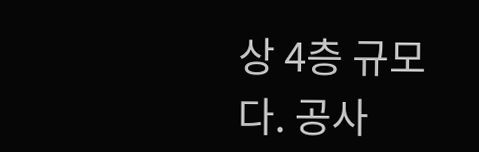상 4층 규모다. 공사